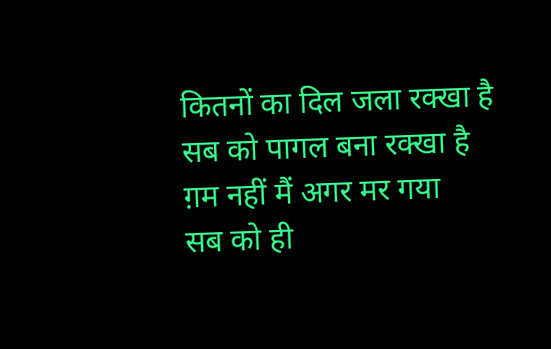कितनों का दिल जला रक्खा है
सब को पागल बना रक्खा है
ग़म नहीं मैं अगर मर गया
सब को ही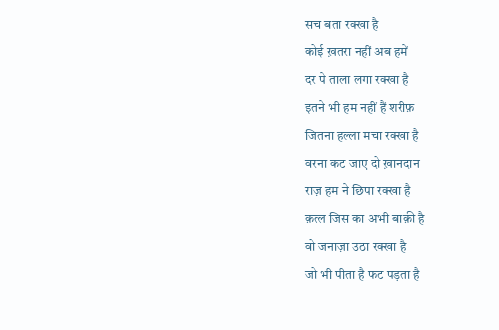सच बता रक्खा है
कोई ख़तरा नहीं अब हमें
दर पे ताला लगा रक्खा है
इतने भी हम नहीं हैं शरीफ़
जितना हल्ला मचा रक्खा है
वरना कट जाए दो ख़ानदान
राज़ हम ने छिपा रक्खा है
क़त्ल जिस का अभी बाक़ी है
वो जनाज़ा उठा रक्खा है
जो भी पीता है फट पड़ता है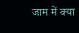जाम में क्या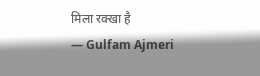मिला रक्खा है
— Gulfam Ajmeri